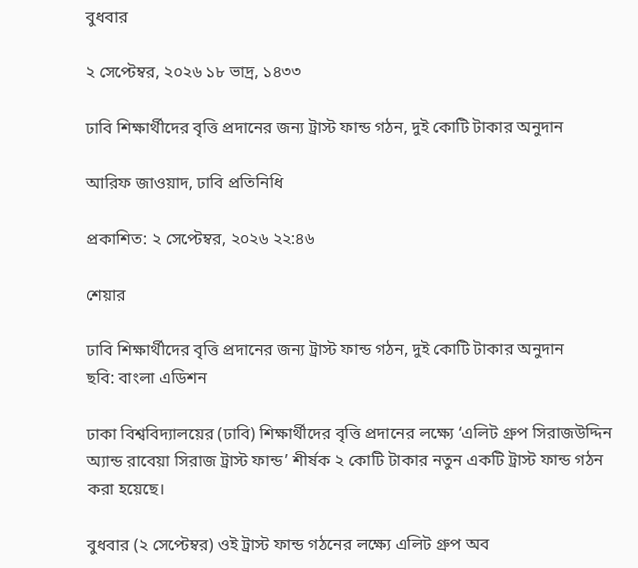বুধবার

২ সেপ্টেম্বর, ২০২৬ ১৮ ভাদ্র, ১৪৩৩

ঢাবি শিক্ষার্থীদের বৃত্তি প্রদানের জন্য ট্রাস্ট ফান্ড গঠন, দুই কোটি টাকার অনুদান

আরিফ জাওয়াদ, ঢাবি প্রতিনিধি

প্রকাশিত: ২ সেপ্টেম্বর, ২০২৬ ২২:৪৬

শেয়ার

ঢাবি শিক্ষার্থীদের বৃত্তি প্রদানের জন্য ট্রাস্ট ফান্ড গঠন, দুই কোটি টাকার অনুদান
ছবি: বাংলা এডিশন

ঢাকা বিশ্ববিদ্যালয়ের (ঢাবি) শিক্ষার্থীদের বৃত্তি প্রদানের লক্ষ্যে ‘এলিট গ্রুপ সিরাজউদ্দিন অ্যান্ড রাবেয়া সিরাজ ট্রাস্ট ফান্ড’ শীর্ষক ২ কোটি টাকার নতুন একটি ট্রাস্ট ফান্ড গঠন করা হয়েছে।

বুধবার (২ সেপ্টেম্বর) ওই ট্রাস্ট ফান্ড গঠনের লক্ষ্যে এলিট গ্রুপ অব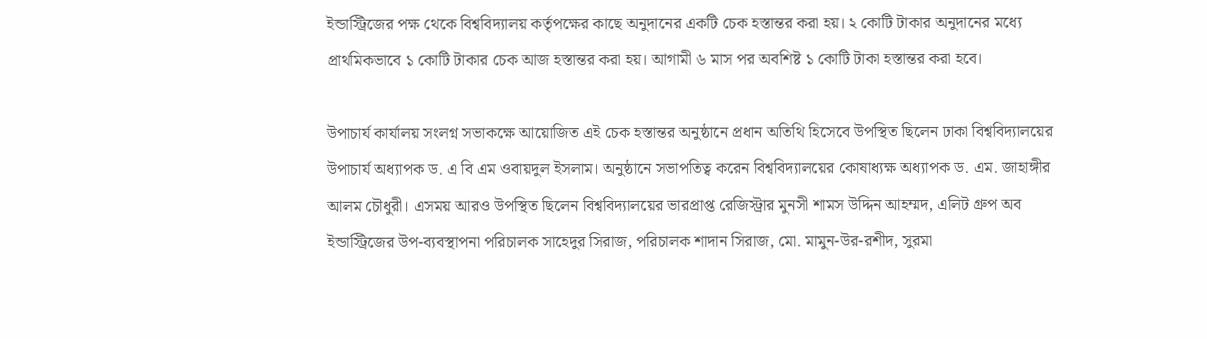ইন্ডাস্ট্রিজের পক্ষ থেকে বিশ্ববিদ্যালয় কর্তৃপক্ষের কাছে অনুদানের একটি চেক হস্তান্তর করা হয়। ২ কোটি টাকার অনুদানের মধ্যে প্রাথমিকভাবে ১ কোটি টাকার চেক আজ হস্তান্তর করা হয়। আগামী ৬ মাস পর অবশিষ্ট ১ কোটি টাকা হস্তান্তর করা হবে।

উপাচার্য কার্যালয় সংলগ্ন সভাকক্ষে আয়োজিত এই চেক হস্তান্তর অনুষ্ঠানে প্রধান অতিথি হিসেবে উপস্থিত ছিলেন ঢাকা বিশ্ববিদ্যালয়ের উপাচার্য অধ্যাপক ড. এ বি এম ওবায়দুল ইসলাম। অনুষ্ঠানে সভাপতিত্ব করেন বিশ্ববিদ্যালয়ের কোষাধ্যক্ষ অধ্যাপক ড. এম. জাহাঙ্গীর আলম চৌধুরী। এসময় আরও উপস্থিত ছিলেন বিশ্ববিদ্যালয়ের ভারপ্রাপ্ত রেজিস্ট্রার মুনসী শামস উদ্দিন আহম্মদ, এলিট গ্রুপ অব ইন্ডাস্ট্রিজের উপ-ব্যবস্থাপনা পরিচালক সাহেদুর সিরাজ, পরিচালক শাদান সিরাজ, মো. মামুন-উর-রশীদ, সুরমা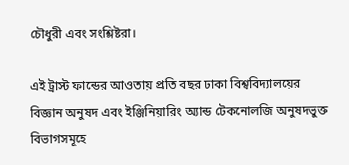চৌধুরী এবং সংশ্লিষ্টরা।

এই ট্রাস্ট ফান্ডের আওতায় প্রতি বছর ঢাকা বিশ্ববিদ্যালয়ের বিজ্ঞান অনুষদ এবং ইঞ্জিনিয়ারিং অ্যান্ড টেকনোলজি অনুষদভুক্ত বিভাগসমূহে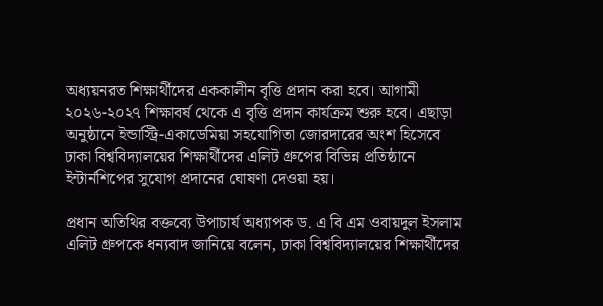অধ্যয়নরত শিক্ষার্থীদের এককালীন বৃত্তি প্রদান করা হবে। আগামী ২০২৬-২০২৭ শিক্ষাবর্ষ থেকে এ বৃত্তি প্রদান কার্যক্রম শুরু হবে। এছাড়া অনুষ্ঠানে ইন্ডাস্ট্রি-একাডেমিয়া সহযোগিতা জোরদারের অংশ হিসেবে ঢাকা বিশ্ববিদ্যালয়ের শিক্ষার্থীদের এলিট গ্রুপের বিভিন্ন প্রতিষ্ঠানে ইন্টার্নশিপের সুযোগ প্রদানের ঘোষণা দেওয়া হয়।

প্রধান অতিথির বক্তব্যে উপাচার্য অধ্যাপক ড. এ বি এম ওবায়দুল ইসলাম এলিট গ্রুপকে ধন্যবাদ জানিয়ে বলেন, ঢাকা বিশ্ববিদ্যালয়ের শিক্ষার্থীদের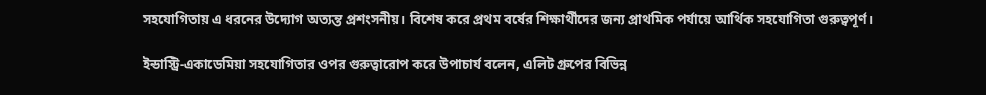সহযোগিতায় এ ধরনের উদ্যোগ অত্যন্ত প্রশংসনীয়। বিশেষ করে প্রথম বর্ষের শিক্ষার্থীদের জন্য প্রাথমিক পর্যায়ে আর্থিক সহযোগিতা গুরুত্বপূর্ণ।

ইন্ডাস্ট্রি-একাডেমিয়া সহযোগিতার ওপর গুরুত্বারোপ করে উপাচার্য বলেন, এলিট গ্রুপের বিভিন্ন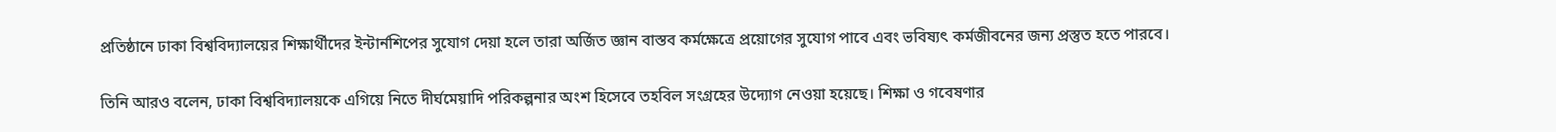প্রতিষ্ঠানে ঢাকা বিশ্ববিদ্যালয়ের শিক্ষার্থীদের ইন্টার্নশিপের সুযোগ দেয়া হলে তারা অর্জিত জ্ঞান বাস্তব কর্মক্ষেত্রে প্রয়োগের সুযোগ পাবে এবং ভবিষ্যৎ কর্মজীবনের জন্য প্রস্তুত হতে পারবে।

তিনি আরও বলেন, ঢাকা বিশ্ববিদ্যালয়কে এগিয়ে নিতে দীর্ঘমেয়াদি পরিকল্পনার অংশ হিসেবে তহবিল সংগ্রহের উদ্যোগ নেওয়া হয়েছে। শিক্ষা ও গবেষণার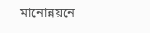মানোন্নয়নে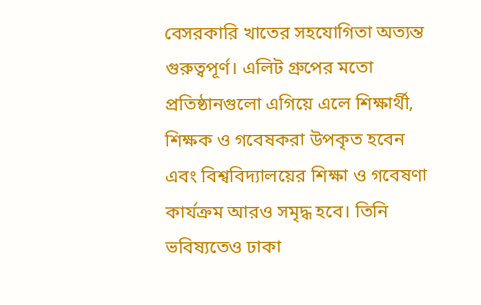বেসরকারি খাতের সহযোগিতা অত্যন্ত গুরুত্বপূর্ণ। এলিট গ্রুপের মতো প্রতিষ্ঠানগুলো এগিয়ে এলে শিক্ষার্থী, শিক্ষক ও গবেষকরা উপকৃত হবেন এবং বিশ্ববিদ্যালয়ের শিক্ষা ও গবেষণা কার্যক্রম আরও সমৃদ্ধ হবে। তিনি ভবিষ্যতেও ঢাকা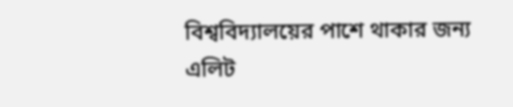বিশ্ববিদ্যালয়ের পাশে থাকার জন্য এলিট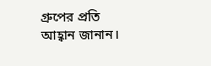গ্রুপের প্রতি আহ্বান জানান।